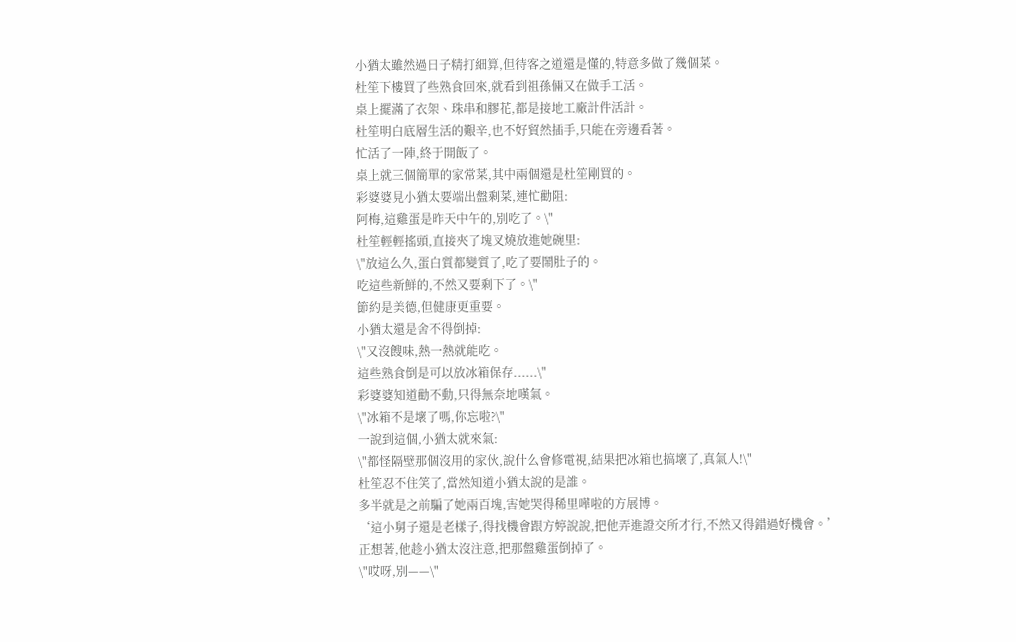小猶太雖然過日子精打細算,但待客之道還是懂的,特意多做了幾個菜。
杜笙下樓買了些熟食回來,就看到祖孫倆又在做手工活。
桌上擺滿了衣架、珠串和膠花,都是接地工廠計件活計。
杜笙明白底層生活的艱辛,也不好貿然插手,只能在旁邊看著。
忙活了一陣,終于開飯了。
桌上就三個簡單的家常菜,其中兩個還是杜笙剛買的。
彩婆婆見小猶太要端出盤剩菜,連忙勸阻:
阿梅,這雞蛋是昨天中午的,別吃了。\"
杜笙輕輕搖頭,直接夾了塊叉燒放進她碗里:
\"放這么久,蛋白質都變質了,吃了要鬧肚子的。
吃這些新鮮的,不然又要剩下了。\"
節約是美德,但健康更重要。
小猶太還是舍不得倒掉:
\"又沒餿味,熱一熱就能吃。
這些熟食倒是可以放冰箱保存......\"
彩婆婆知道勸不動,只得無奈地嘆氣。
\"冰箱不是壞了嗎,你忘啦?\"
一說到這個,小猶太就來氣:
\"都怪隔壁那個沒用的家伙,說什么會修電視,結果把冰箱也搞壞了,真氣人!\"
杜笙忍不住笑了,當然知道小猶太說的是誰。
多半就是之前騙了她兩百塊,害她哭得稀里嘩啦的方展博。
‘這小舅子還是老樣子,得找機會跟方婷說說,把他弄進證交所才行,不然又得錯過好機會。’
正想著,他趁小猶太沒注意,把那盤雞蛋倒掉了。
\"哎呀,別——\"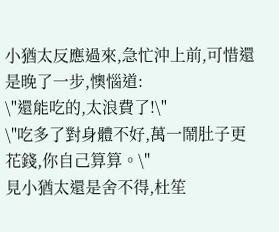小猶太反應過來,急忙沖上前,可惜還是晚了一步,懊惱道:
\"還能吃的,太浪費了!\"
\"吃多了對身體不好,萬一鬧肚子更花錢,你自己算算。\"
見小猶太還是舍不得,杜笙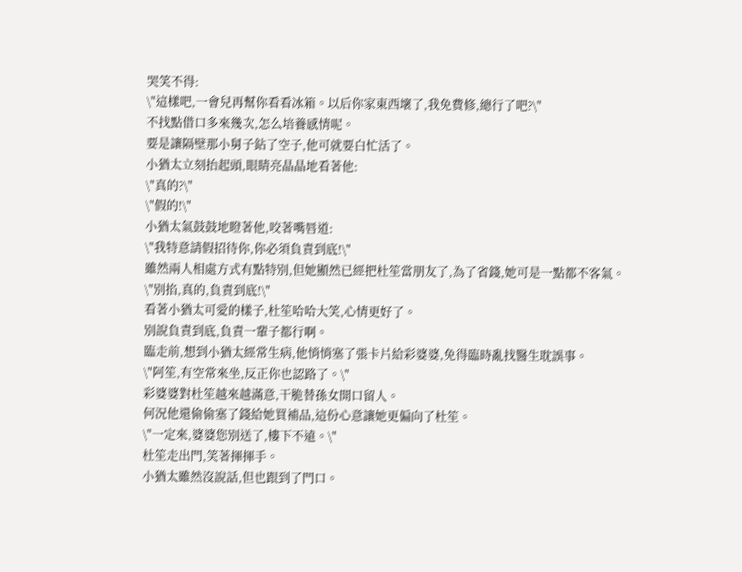哭笑不得:
\"這樣吧,一會兒再幫你看看冰箱。以后你家東西壞了,我免費修,總行了吧?\"
不找點借口多來幾次,怎么培養感情呢。
要是讓隔壁那小舅子鉆了空子,他可就要白忙活了。
小猶太立刻抬起頭,眼睛亮晶晶地看著他:
\"真的?\"
\"假的!\"
小猶太氣鼓鼓地瞪著他,咬著嘴唇道:
\"我特意請假招待你,你必須負責到底!\"
雖然兩人相處方式有點特別,但她顯然已經把杜笙當朋友了,為了省錢,她可是一點都不客氣。
\"別掐,真的,負責到底!\"
看著小猶太可愛的樣子,杜笙哈哈大笑,心情更好了。
別說負責到底,負責一輩子都行啊。
臨走前,想到小猶太經常生病,他悄悄塞了張卡片給彩婆婆,免得臨時亂找醫生耽誤事。
\"阿笙,有空常來坐,反正你也認路了。\"
彩婆婆對杜笙越來越滿意,干脆替孫女開口留人。
何況他還偷偷塞了錢給她買補品,這份心意讓她更偏向了杜笙。
\"一定來,婆婆您別送了,樓下不遠。\"
杜笙走出門,笑著揮揮手。
小猶太雖然沒說話,但也跟到了門口。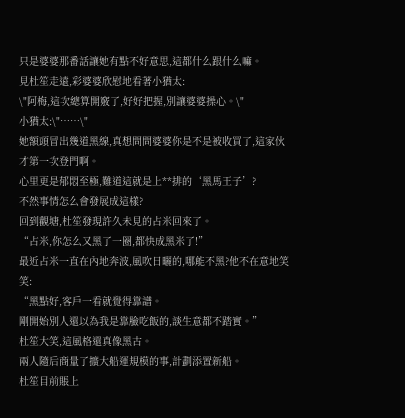只是婆婆那番話讓她有點不好意思,這都什么跟什么嘛。
見杜笙走遠,彩婆婆欣慰地看著小猶太:
\"阿梅,這次總算開竅了,好好把握,別讓婆婆操心。\"
小猶太:\"……\"
她額頭冒出幾道黑線,真想問問婆婆你是不是被收買了,這家伙才第一次登門啊。
心里更是郁悶至極,難道這就是上**排的‘黑馬王子’?
不然事情怎么會發展成這樣?
回到觀塘,杜笙發現許久未見的占米回來了。
“占米,你怎么又黑了一圈,都快成黑米了!”
最近占米一直在內地奔波,風吹日曬的,哪能不黑?他不在意地笑笑:
“黑點好,客戶一看就覺得靠譜。
剛開始別人還以為我是靠臉吃飯的,談生意都不踏實。”
杜笙大笑,這風格還真像黑古。
兩人隨后商量了擴大船運規模的事,計劃添置新船。
杜笙目前賬上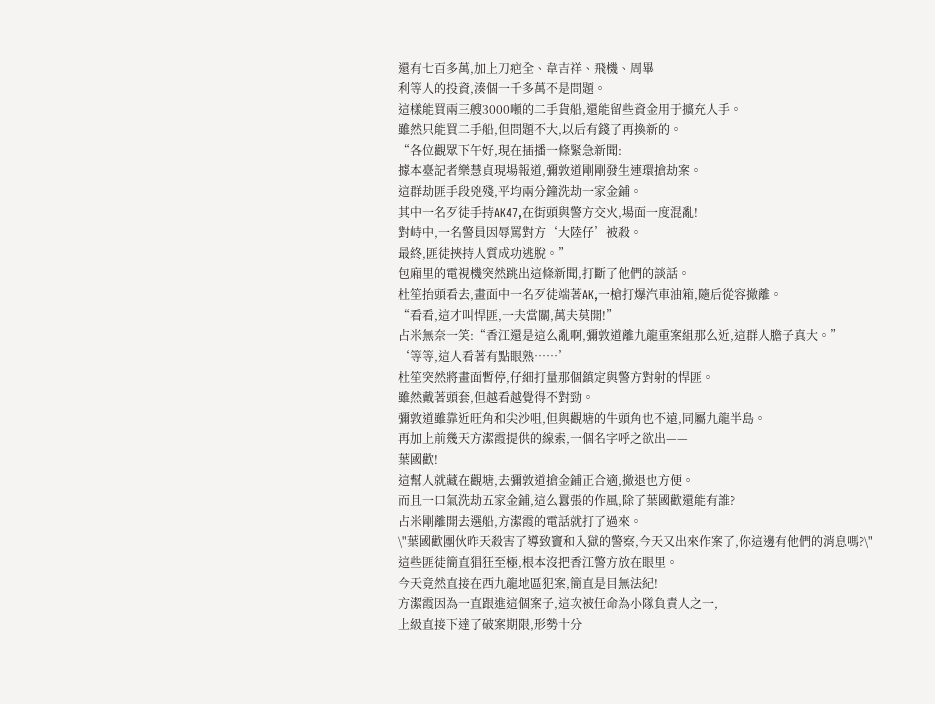還有七百多萬,加上刀疤全、韋吉祥、飛機、周畢
利等人的投資,湊個一千多萬不是問題。
這樣能買兩三艘3000噸的二手貨船,還能留些資金用于擴充人手。
雖然只能買二手船,但問題不大,以后有錢了再換新的。
“各位觀眾下午好,現在插播一條緊急新聞:
據本臺記者樂慧貞現場報道,彌敦道剛剛發生連環搶劫案。
這群劫匪手段兇殘,平均兩分鐘洗劫一家金鋪。
其中一名歹徒手持AK47,在街頭與警方交火,場面一度混亂!
對峙中,一名警員因辱罵對方‘大陸仔’被殺。
最終,匪徒挾持人質成功逃脫。”
包廂里的電視機突然跳出這條新聞,打斷了他們的談話。
杜笙抬頭看去,畫面中一名歹徒端著AK,一槍打爆汽車油箱,隨后從容撤離。
“看看,這才叫悍匪,一夫當關,萬夫莫開!”
占米無奈一笑:“香江還是這么亂啊,彌敦道離九龍重案組那么近,這群人膽子真大。”
‘等等,這人看著有點眼熟……’
杜笙突然將畫面暫停,仔細打量那個鎮定與警方對射的悍匪。
雖然戴著頭套,但越看越覺得不對勁。
彌敦道雖靠近旺角和尖沙咀,但與觀塘的牛頭角也不遠,同屬九龍半島。
再加上前幾天方潔霞提供的線索,一個名字呼之欲出——
葉國歡!
這幫人就藏在觀塘,去彌敦道搶金鋪正合適,撤退也方便。
而且一口氣洗劫五家金鋪,這么囂張的作風,除了葉國歡還能有誰?
占米剛離開去選船,方潔霞的電話就打了過來。
\"葉國歡團伙昨天殺害了導致竇和入獄的警察,今天又出來作案了,你這邊有他們的消息嗎?\"
這些匪徒簡直猖狂至極,根本沒把香江警方放在眼里。
今天竟然直接在西九龍地區犯案,簡直是目無法紀!
方潔霞因為一直跟進這個案子,這次被任命為小隊負責人之一,
上級直接下達了破案期限,形勢十分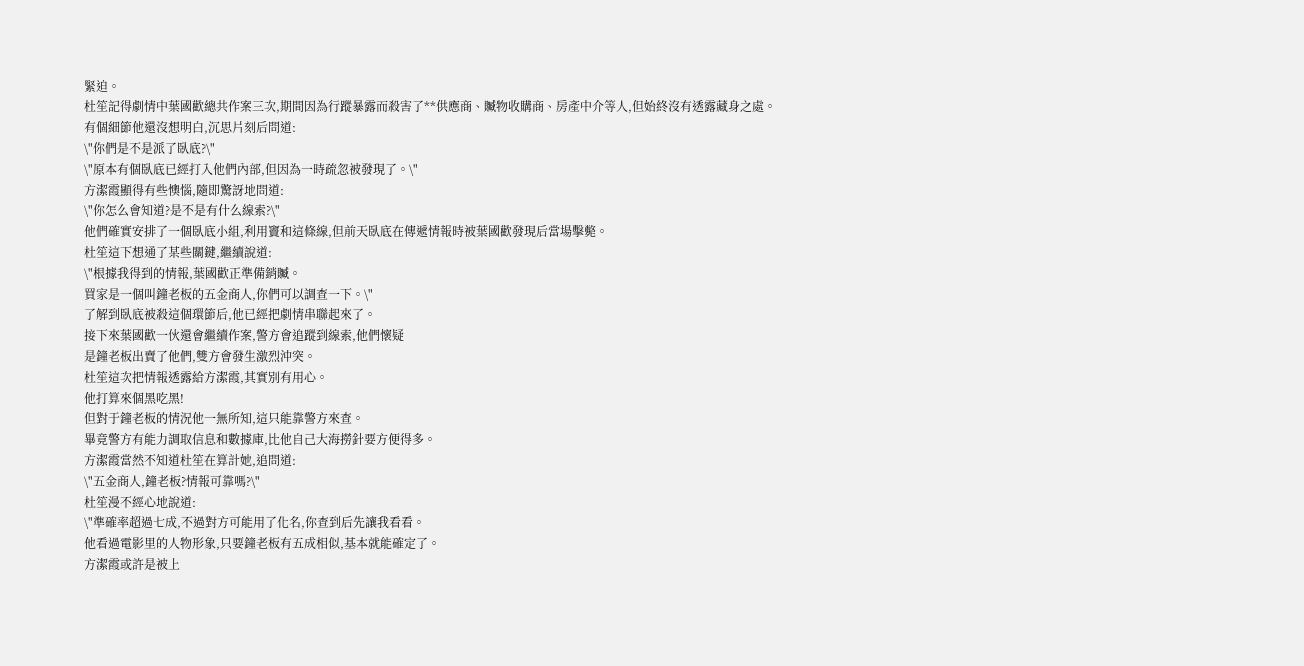緊迫。
杜笙記得劇情中葉國歡總共作案三次,期間因為行蹤暴露而殺害了**供應商、贓物收購商、房產中介等人,但始終沒有透露藏身之處。
有個細節他還沒想明白,沉思片刻后問道:
\"你們是不是派了臥底?\"
\"原本有個臥底已經打入他們內部,但因為一時疏忽被發現了。\"
方潔霞顯得有些懊惱,隨即驚訝地問道:
\"你怎么會知道?是不是有什么線索?\"
他們確實安排了一個臥底小組,利用竇和這條線,但前天臥底在傳遞情報時被葉國歡發現后當場擊斃。
杜笙這下想通了某些關鍵,繼續說道:
\"根據我得到的情報,葉國歡正準備銷贓。
買家是一個叫鐘老板的五金商人,你們可以調查一下。\"
了解到臥底被殺這個環節后,他已經把劇情串聯起來了。
接下來葉國歡一伙還會繼續作案,警方會追蹤到線索,他們懷疑
是鐘老板出賣了他們,雙方會發生激烈沖突。
杜笙這次把情報透露給方潔霞,其實別有用心。
他打算來個黑吃黑!
但對于鐘老板的情況他一無所知,這只能靠警方來查。
畢竟警方有能力調取信息和數據庫,比他自己大海撈針要方便得多。
方潔霞當然不知道杜笙在算計她,追問道:
\"五金商人,鐘老板?情報可靠嗎?\"
杜笙漫不經心地說道:
\"準確率超過七成,不過對方可能用了化名,你查到后先讓我看看。
他看過電影里的人物形象,只要鐘老板有五成相似,基本就能確定了。
方潔霞或許是被上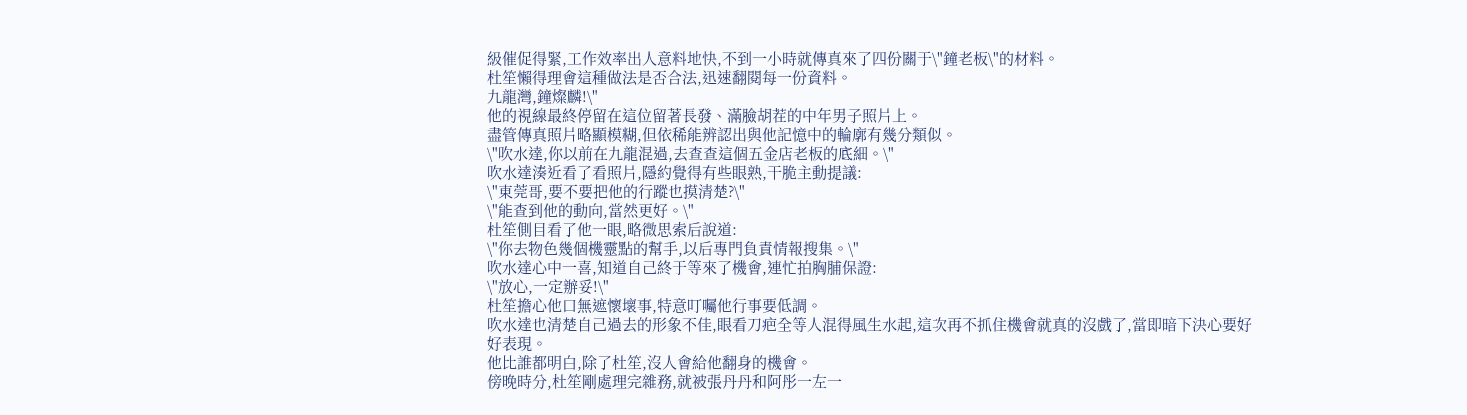級催促得緊,工作效率出人意料地快,不到一小時就傳真來了四份關于\"鐘老板\"的材料。
杜笙懶得理會這種做法是否合法,迅速翻閱每一份資料。
九龍灣,鐘燦麟!\"
他的視線最終停留在這位留著長發、滿臉胡茬的中年男子照片上。
盡管傳真照片略顯模糊,但依稀能辨認出與他記憶中的輪廓有幾分類似。
\"吹水達,你以前在九龍混過,去查查這個五金店老板的底細。\"
吹水達湊近看了看照片,隱約覺得有些眼熟,干脆主動提議:
\"東莞哥,要不要把他的行蹤也摸清楚?\"
\"能查到他的動向,當然更好。\"
杜笙側目看了他一眼,略微思索后說道:
\"你去物色幾個機靈點的幫手,以后專門負責情報搜集。\"
吹水達心中一喜,知道自己終于等來了機會,連忙拍胸脯保證:
\"放心,一定辦妥!\"
杜笙擔心他口無遮懷壞事,特意叮囑他行事要低調。
吹水達也清楚自己過去的形象不佳,眼看刀疤全等人混得風生水起,這次再不抓住機會就真的沒戲了,當即暗下決心要好好表現。
他比誰都明白,除了杜笙,沒人會給他翻身的機會。
傍晚時分,杜笙剛處理完雜務,就被張丹丹和阿彤一左一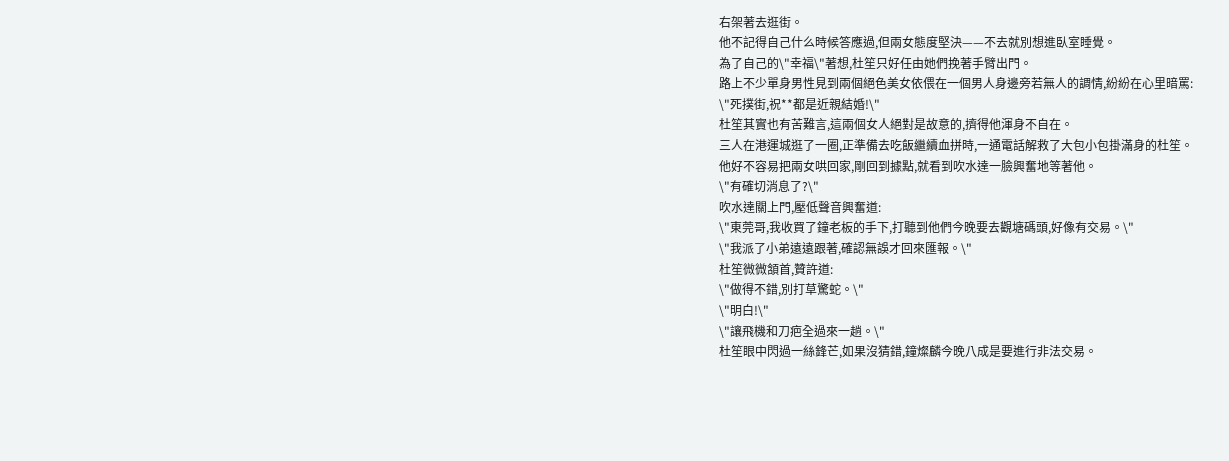右架著去逛街。
他不記得自己什么時候答應過,但兩女態度堅決——不去就別想進臥室睡覺。
為了自己的\"幸福\"著想,杜笙只好任由她們挽著手臂出門。
路上不少單身男性見到兩個絕色美女依偎在一個男人身邊旁若無人的調情,紛紛在心里暗罵:
\"死撲街,祝**都是近親結婚!\"
杜笙其實也有苦難言,這兩個女人絕對是故意的,擠得他渾身不自在。
三人在港運城逛了一圈,正準備去吃飯繼續血拼時,一通電話解救了大包小包掛滿身的杜笙。
他好不容易把兩女哄回家,剛回到據點,就看到吹水達一臉興奮地等著他。
\"有確切消息了?\"
吹水達關上門,壓低聲音興奮道:
\"東莞哥,我收買了鐘老板的手下,打聽到他們今晚要去觀塘碼頭,好像有交易。\"
\"我派了小弟遠遠跟著,確認無誤才回來匯報。\"
杜笙微微頷首,贊許道:
\"做得不錯,別打草驚蛇。\"
\"明白!\"
\"讓飛機和刀疤全過來一趟。\"
杜笙眼中閃過一絲鋒芒,如果沒猜錯,鐘燦麟今晚八成是要進行非法交易。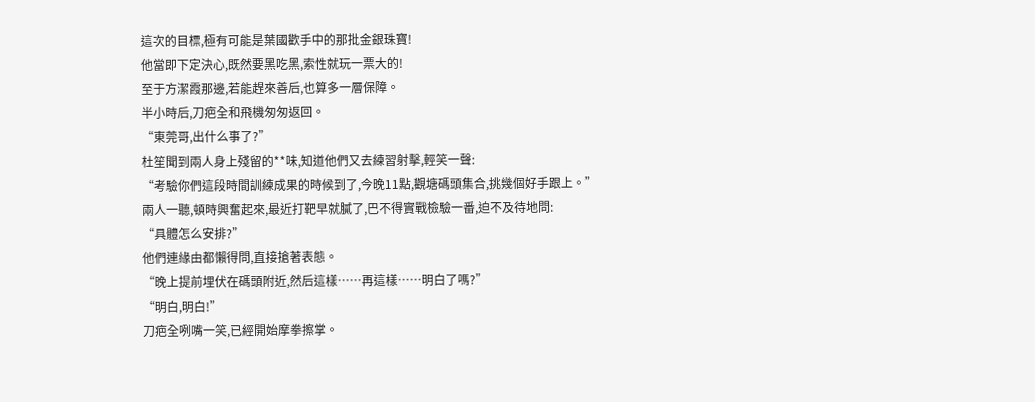這次的目標,極有可能是葉國歡手中的那批金銀珠寶!
他當即下定決心,既然要黑吃黑,索性就玩一票大的!
至于方潔霞那邊,若能趕來善后,也算多一層保障。
半小時后,刀疤全和飛機匆匆返回。
“東莞哥,出什么事了?”
杜笙聞到兩人身上殘留的**味,知道他們又去練習射擊,輕笑一聲:
“考驗你們這段時間訓練成果的時候到了,今晚11點,觀塘碼頭集合,挑幾個好手跟上。”
兩人一聽,頓時興奮起來,最近打靶早就膩了,巴不得實戰檢驗一番,迫不及待地問:
“具體怎么安排?”
他們連緣由都懶得問,直接搶著表態。
“晚上提前埋伏在碼頭附近,然后這樣……再這樣……明白了嗎?”
“明白,明白!”
刀疤全咧嘴一笑,已經開始摩拳擦掌。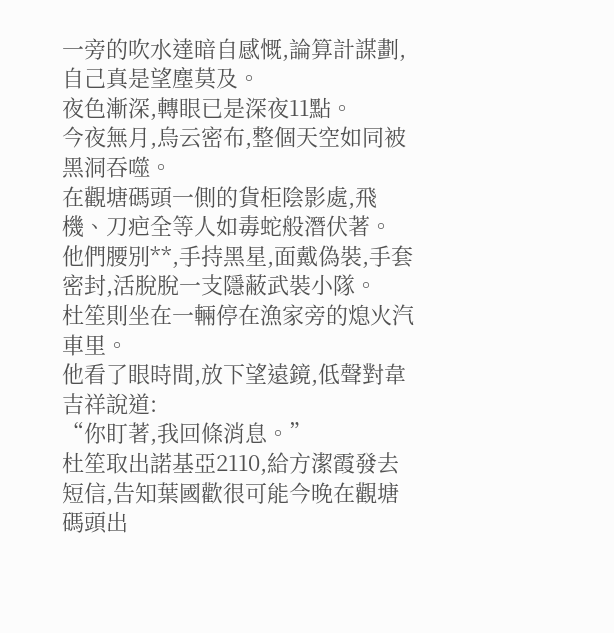一旁的吹水達暗自感慨,論算計謀劃,自己真是望塵莫及。
夜色漸深,轉眼已是深夜11點。
今夜無月,烏云密布,整個天空如同被黑洞吞噬。
在觀塘碼頭一側的貨柜陰影處,飛機、刀疤全等人如毒蛇般潛伏著。
他們腰別**,手持黑星,面戴偽裝,手套密封,活脫脫一支隱蔽武裝小隊。
杜笙則坐在一輛停在漁家旁的熄火汽車里。
他看了眼時間,放下望遠鏡,低聲對韋吉祥說道:
“你盯著,我回條消息。”
杜笙取出諾基亞2110,給方潔霞發去短信,告知葉國歡很可能今晚在觀塘碼頭出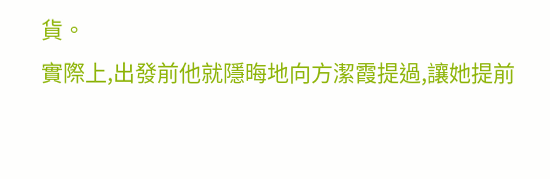貨。
實際上,出發前他就隱晦地向方潔霞提過,讓她提前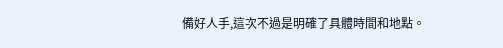備好人手,這次不過是明確了具體時間和地點。